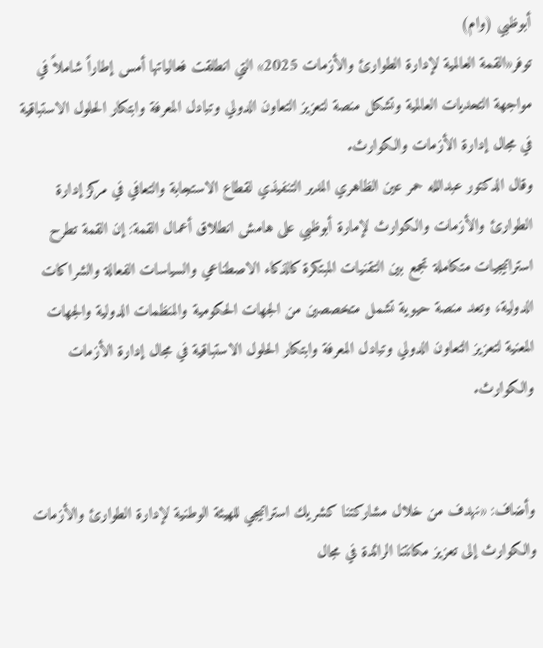أبوظبي (وام)
توفر«القمة العالمية لإدارة الطوارئ والأزمات 2025» التي انطلقت فعالياتها أمس إطاراً شاملاً في مواجهة التحديات العالمية وتشكل منصة لتعزيز التعاون الدولي وتبادل المعرفة وابتكار الحلول الاستباقية في مجال إدارة الأزمات والكوارث.
وقال الدكتور عبدالله حمر عين الظاهري المدير التنفيذي لقطاع الاستجابة والتعافي في مركز إدارة الطوارئ والأزمات والكوارث لإمارة أبوظبي على هامش انطلاق أعمال القمة: إن القمة تطرح استراتيجيات متكاملة تجمع بين التقنيات المبتكرة كالذكاء الاصطناعي والسياسات الفعالة والشراكات الدولية، وتعد منصة حيوية تشمل متخصصين من الجهات الحكومية والمنظمات الدولية والجهات المعنية لتعزيز التعاون الدولي وتبادل المعرفة وابتكار الحلول الاستباقية في مجال إدارة الأزمات والكوارث.


وأضاف: «نهدف من خلال مشاركتنا كشريك استراتيجي للهيئة الوطنية لإدارة الطوارئ والأزمات والكوارث إلى تعزيز مكانتنا الرائدة في مجال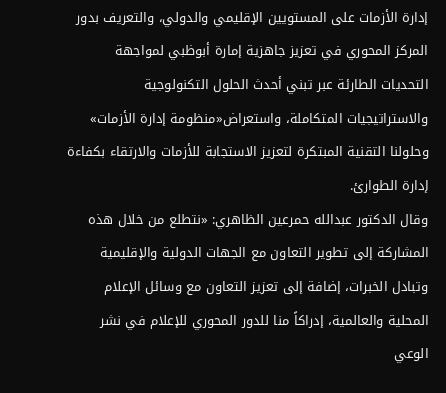إدارة الأزمات على المستويين الإقليمي والدولي، والتعريف بدور المركز المحوري في تعزيز جاهزية إمارة أبوظبي لمواجهة التحديات الطارئة عبر تبني أحدث الحلول التكنولوجية والاستراتيجيات المتكاملة، واستعراض«منظومة إدارة الأزمات» وحلولنا التقنية المبتكرة لتعزيز الاستجابة للأزمات والارتقاء بكفاءة إدارة الطوارئ.
وقال الدكتور عبدالله حمرعين الظاهري: «نتطلع من خلال هذه المشاركة إلى تطوير التعاون مع الجهات الدولية والإقليمية وتبادل الخبرات، إضافة إلى تعزيز التعاون مع وسائل الإعلام المحلية والعالمية، إدراكاً منا للدور المحوري للإعلام في نشر الوعي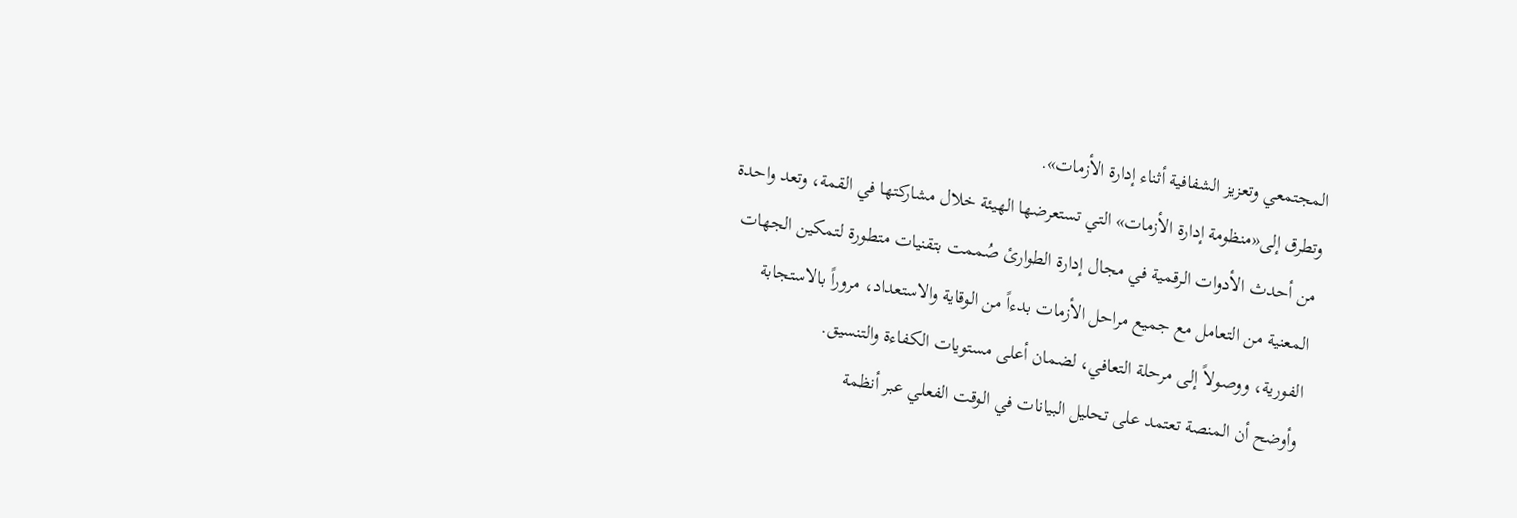المجتمعي وتعزيز الشفافية أثناء إدارة الأزمات».
وتطرق إلى«منظومة إدارة الأزمات» التي تستعرضها الهيئة خلال مشاركتها في القمة، وتعد واحدة من أحدث الأدوات الرقمية في مجال إدارة الطوارئ صُممت بتقنيات متطورة لتمكين الجهات المعنية من التعامل مع جميع مراحل الأزمات بدءاً من الوقاية والاستعداد، مروراً بالاستجابة الفورية، ووصولاً إلى مرحلة التعافي، لضمان أعلى مستويات الكفاءة والتنسيق.
وأوضح أن المنصة تعتمد على تحليل البيانات في الوقت الفعلي عبر أنظمة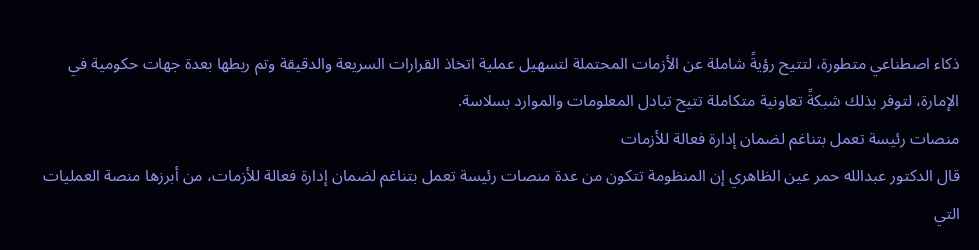ذكاء اصطناعي متطورة، لتتيح رؤيةً شاملة عن الأزمات المحتملة لتسهيل عملية اتخاذ القرارات السريعة والدقيقة وتم ربطها بعدة جهات حكومية في الإمارة، لتوفر بذلك شبكةً تعاونية متكاملة تتيح تبادل المعلومات والموارد بسلاسة.
منصات رئيسة تعمل بتناغم لضمان إدارة فعالة للأزمات
قال الدكتور عبدالله حمر عين الظاهري إن المنظومة تتكون من عدة منصات رئيسة تعمل بتناغم لضمان إدارة فعالة للأزمات، من أبرزها منصة العمليات التي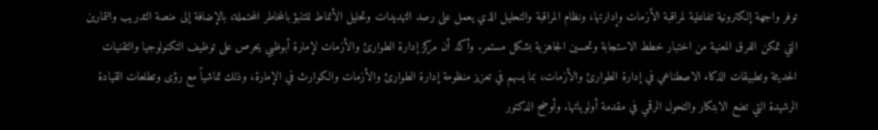توفر واجهة إلكترونية تفاعلية لمراقبة الأزمات وإدارتها، ونظام المراقبة والتحليل الذي يعمل على رصد التهديدات وتحليل الأنماط للتنبؤ بالمخاطر المحتملة، بالإضافة إلى منصة التدريب والتمارين التي تمكن الفرق المعنية من اختبار خطط الاستجابة وتحسين الجاهزية بشكل مستمر. وأكد أن مركز إدارة الطوارئ والأزمات لإمارة أبوظبي يحرص على توظيف التكنولوجيا والتقنيات الحديثة وتطبيقات الذكاء الاصطناعي في إدارة الطوارئ والأزمات، بما يسهم في تعزيز منظومة إدارة الطوارئ والأزمات والكوارث في الإمارة، وذلك تماشياً مع رؤى وتطلعات القيادة الرشيدة التي تضع الابتكار والتحول الرقمي في مقدمة أولوياتها. وأوضح الدكتور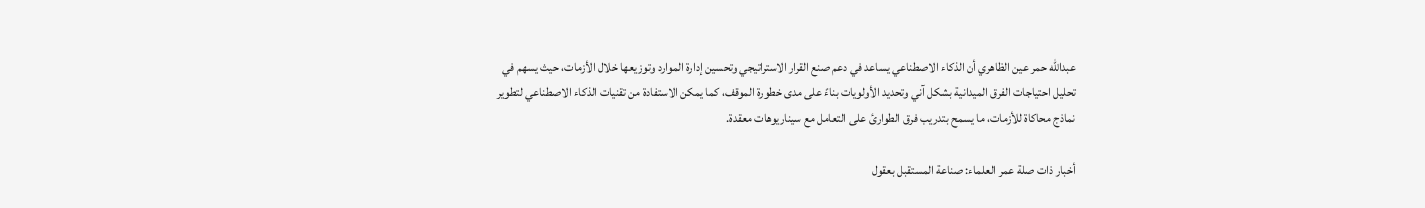عبدالله حمر عين الظاهري أن الذكاء الاصطناعي يساعد في دعم صنع القرار الاستراتيجي وتحسين إدارة الموارد وتوزيعها خلال الأزمات، حيث يسهم في تحليل احتياجات الفرق الميدانية بشكل آني وتحديد الأولويات بناءً على مدى خطورة الموقف، كما يمكن الاستفادة من تقنيات الذكاء الاصطناعي لتطوير نماذج محاكاة للأزمات، ما يسمح بتدريب فرق الطوارئ على التعامل مع سيناريوهات معقدة.

أخبار ذات صلة عمر العلماء: صناعة المستقبل بعقول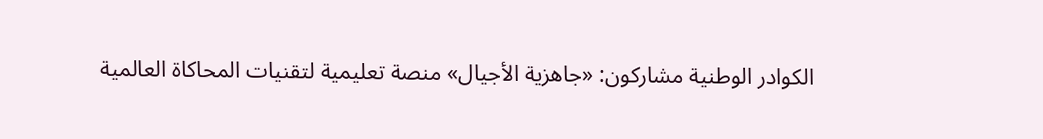الكوادر الوطنية مشاركون: «جاهزية الأجيال» منصة تعليمية لتقنيات المحاكاة العالمية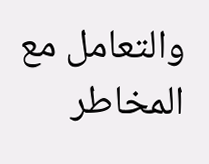والتعامل مع المخاطر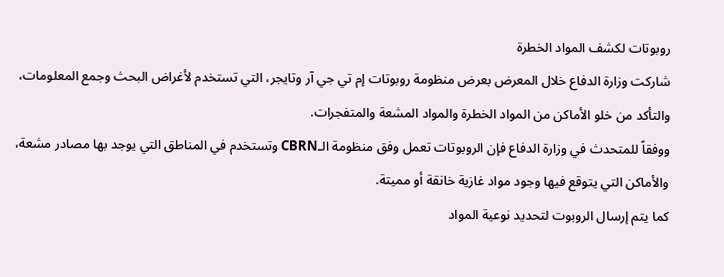روبوتات لكشف المواد الخطرة
شاركت وزارة الدفاع خلال المعرض بعرض منظومة روبوتات إم تي جي آر وتايجر، التي تستخدم لأغراض البحث وجمع المعلومات، والتأكد من خلو الأماكن من المواد الخطرة والمواد المشعة والمتفجرات.
ووفقاً للمتحدث في وزارة الدفاع فإن الروبوتات تعمل وفق منظومة الـCBRN وتستخدم في المناطق التي يوجد بها مصادر مشعة، والأماكن التي يتوقع فيها وجود مواد غازية خانقة أو مميتة.
كما يتم إرسال الروبوت لتحديد نوعية المواد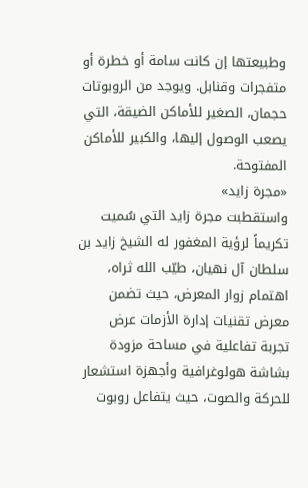وطبيعتها إن كانت سامة أو خطرة أو متفجرات وقنابل. ويوجد من الروبوتات حجمان، الصغير للأماكن الضيقة، التي يصعب الوصول إليها، والكبير للأماكن المفتوحة.
«مجرة زايد»
واستقطبت مجرة زايد التي سُميت تكريماً لرؤية المغفور له الشيخ زايد بن سلطان آل نهيان، طيّب الله ثراه، اهتمام زوار المعرض، حيث تضمن معرض تقنيات إدارة الأزمات عرض تجربة تفاعلية في مساحة مزودة بشاشة هولوغرافية وأجهزة استشعار للحركة والصوت، حيث يتفاعل روبوت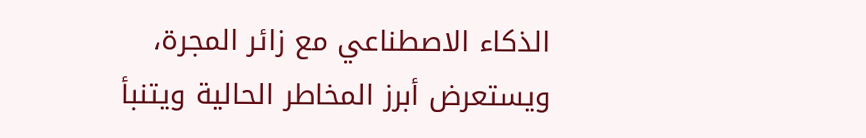الذكاء الاصطناعي مع زائر المجرة، ويستعرض أبرز المخاطر الحالية ويتنبأ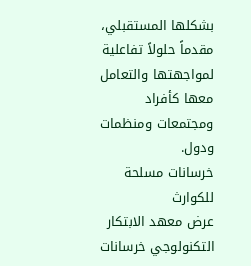بشكلها المستقبلي، مقدماً حلولاً تفاعلية لمواجهتها والتعامل معها كأفراد ومجتمعات ومنظمات ودول.
خرسانات مسلحة للكوارث
عرض معهد الابتكار التكنولوجي خرسانات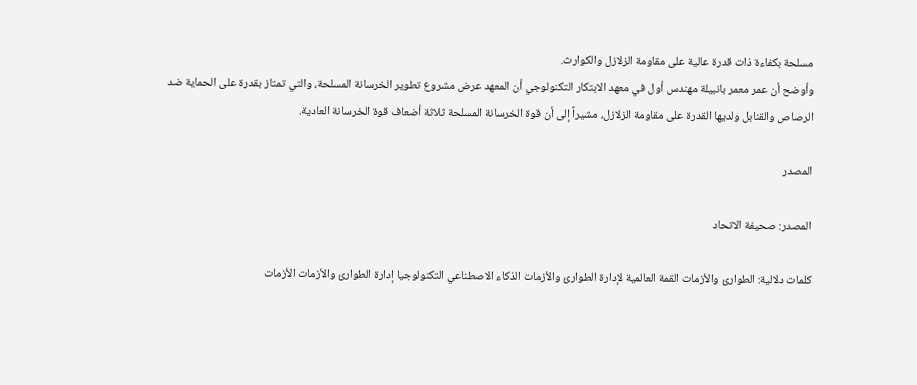مسلحة بكفاءة ذات قدرة عالية على مقاومة الزلازل والكوارث.
وأوضح أن عمر معمر بانبيلة مهندس أول في معهد الابتكار التكنولوجي أن المعهد عرض مشروع تطوير الخرسانة المسلحة، والتي تمتاز بقدرة على الحماية ضد الرصاص والقنابل ولديها القدرة على مقاومة الزلازل، مشيراً إلى أن قوة الخرسانة المسلحة ثلاثة أضعاف قوة الخرسانة العادية.

المصدر

المصدر: صحيفة الاتحاد

كلمات دلالية: الطوارئ والأزمات القمة العالمية لإدارة الطوارئ والأزمات الذكاء الاصطناعي التكنولوجيا إدارة الطوارئ والأزمات الأزمات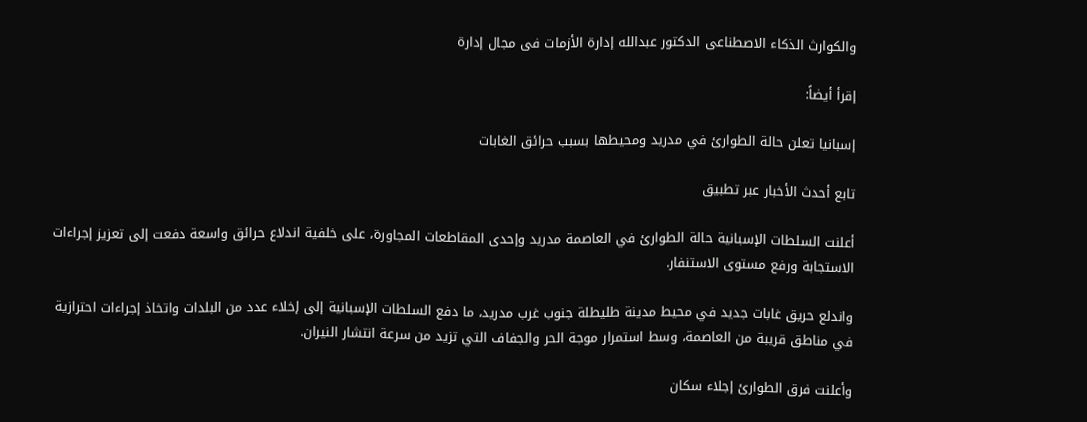والکوارث الذکاء الاصطناعی الدکتور عبدالله إدارة الأزمات فی مجال إدارة

إقرأ أيضاً:

إسبانيا تعلن حالة الطوارئ في مدريد ومحيطها بسبب حرائق الغابات

تابع أحدث الأخبار عبر تطبيق

أعلنت السلطات الإسبانية حالة الطوارئ في العاصمة مدريد وإحدى المقاطعات المجاورة، على خلفية اندلاع حرائق واسعة دفعت إلى تعزيز إجراءات الاستجابة ورفع مستوى الاستنفار.

واندلع حريق غابات جديد في محيط مدينة طليطلة جنوب غرب مدريد، ما دفع السلطات الإسبانية إلى إخلاء عدد من البلدات واتخاذ إجراءات احترازية في مناطق قريبة من العاصمة، وسط استمرار موجة الحر والجفاف التي تزيد من سرعة انتشار النيران.

وأعلنت فرق الطوارئ إجلاء سكان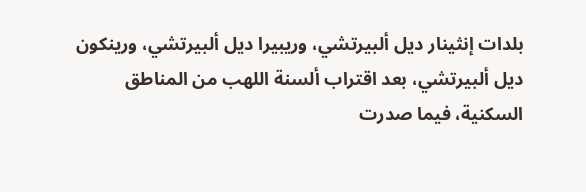بلدات إنثينار ديل ألبيرتشي، وريبيرا ديل ألبيرتشي، ورينكون ديل ألبيرتشي، بعد اقتراب ألسنة اللهب من المناطق السكنية، فيما صدرت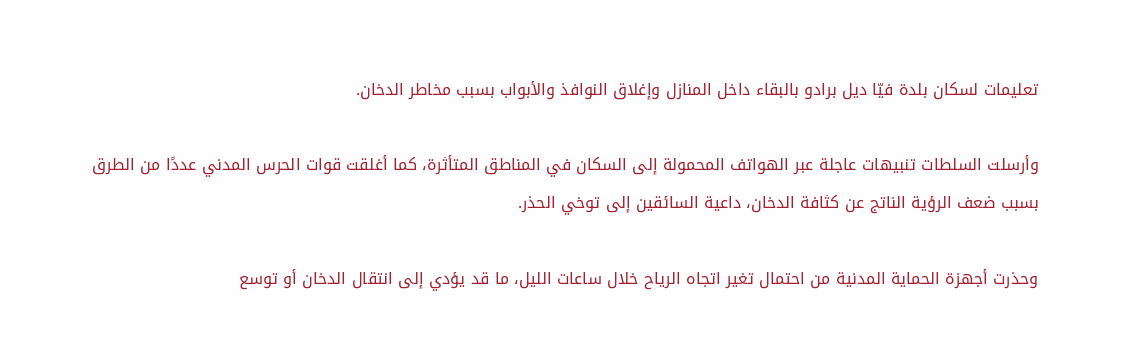تعليمات لسكان بلدة فيّا ديل برادو بالبقاء داخل المنازل وإغلاق النوافذ والأبواب بسبب مخاطر الدخان.

وأرسلت السلطات تنبيهات عاجلة عبر الهواتف المحمولة إلى السكان في المناطق المتأثرة، كما أغلقت قوات الحرس المدني عددًا من الطرق بسبب ضعف الرؤية الناتج عن كثافة الدخان، داعية السائقين إلى توخي الحذر.

وحذرت أجهزة الحماية المدنية من احتمال تغير اتجاه الرياح خلال ساعات الليل، ما قد يؤدي إلى انتقال الدخان أو توسع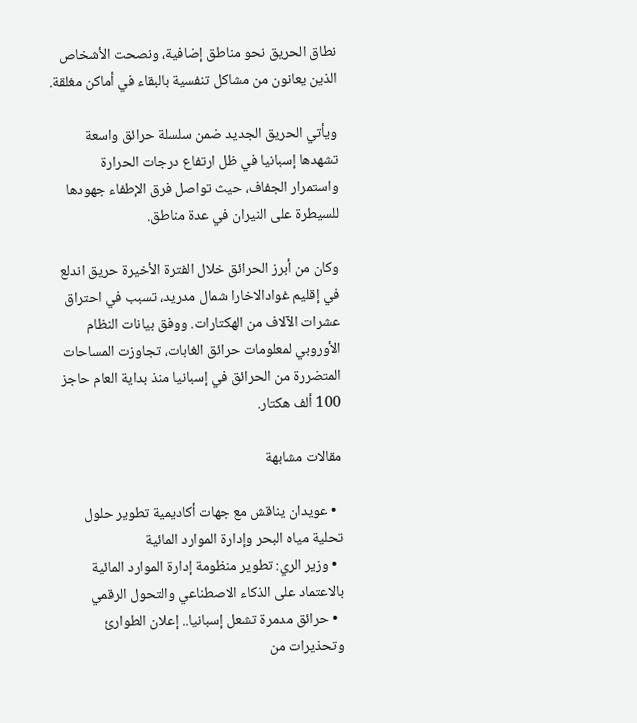نطاق الحريق نحو مناطق إضافية، ونصحت الأشخاص الذين يعانون من مشاكل تنفسية بالبقاء في أماكن مغلقة.

ويأتي الحريق الجديد ضمن سلسلة حرائق واسعة تشهدها إسبانيا في ظل ارتفاع درجات الحرارة واستمرار الجفاف، حيث تواصل فرق الإطفاء جهودها للسيطرة على النيران في عدة مناطق.

وكان من أبرز الحرائق خلال الفترة الأخيرة حريق اندلع في إقليم غوادالاخارا شمال مدريد، تسبب في احتراق عشرات الآلاف من الهكتارات. ووفق بيانات النظام الأوروبي لمعلومات حرائق الغابات، تجاوزت المساحات المتضررة من الحرائق في إسبانيا منذ بداية العام حاجز 100 ألف هكتار.

مقالات مشابهة

  • عويدان يناقش مع جهات أكاديمية تطوير حلول تحلية مياه البحر وإدارة الموارد المائية
  • وزير الري: تطوير منظومة إدارة الموارد المائية بالاعتماد على الذكاء الاصطناعي والتحول الرقمي
  • حرائق مدمرة تشعل إسبانيا.. إعلان الطوارئ وتحذيرات من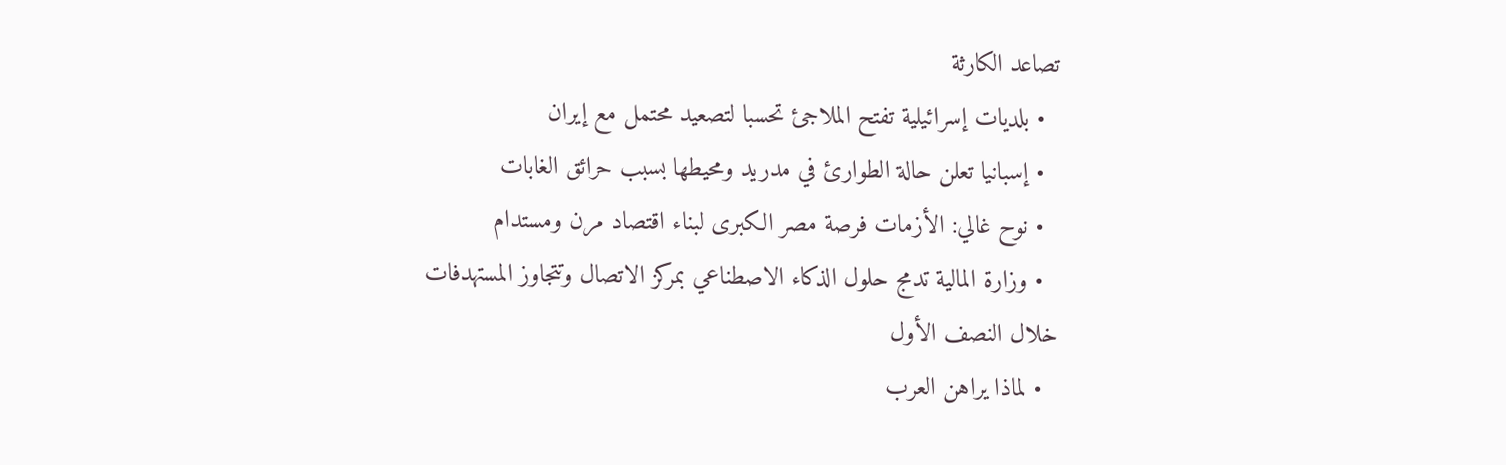تصاعد الكارثة
  • بلديات إسرائيلية تفتح الملاجئ تحسبا لتصعيد محتمل مع إيران
  • إسبانيا تعلن حالة الطوارئ في مدريد ومحيطها بسبب حرائق الغابات
  • نوح غالي: الأزمات فرصة مصر الكبرى لبناء اقتصاد مرن ومستدام
  • وزارة المالية تدمج حلول الذكاء الاصطناعي بمركز الاتصال وتتجاوز المستهدفات خلال النصف الأول
  • لماذا يراهن العرب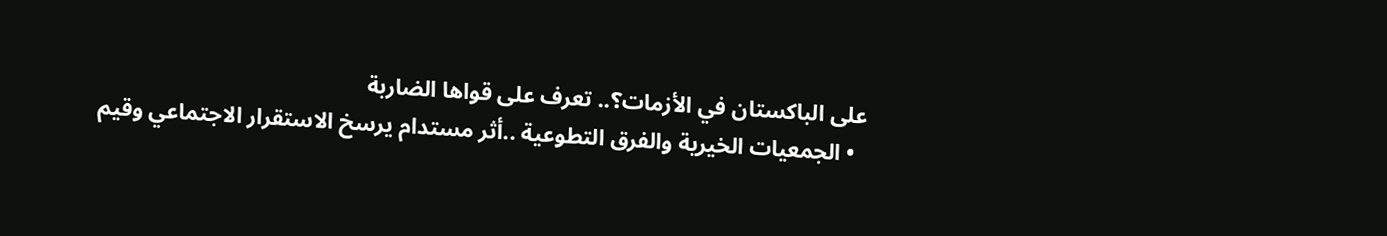على الباكستان في الأزمات؟.. تعرف على قواها الضاربة
  • الجمعيات الخيرية والفرق التطوعية ..أثر مستدام يرسخ الاستقرار الاجتماعي وقيم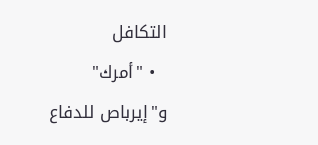التكافل
  • "أمرك" و"إيرباص للدفاع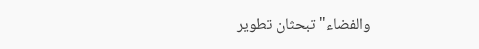والفضاء" تبحثان تطوير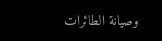وصيانة الطائرات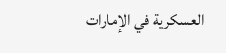العسكرية في الإمارات